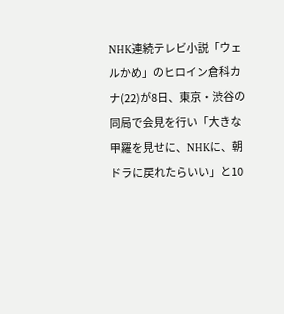NHK連続テレビ小説「ウェルかめ」のヒロイン倉科カナ(22)が8日、東京・渋谷の同局で会見を行い「大きな甲羅を見せに、NHKに、朝ドラに戻れたらいい」と10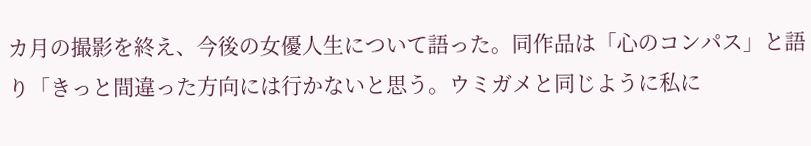カ月の撮影を終え、今後の女優人生について語った。同作品は「心のコンパス」と語り「きっと間違った方向には行かないと思う。ウミガメと同じように私に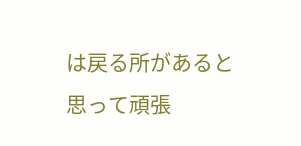は戻る所があると思って頑張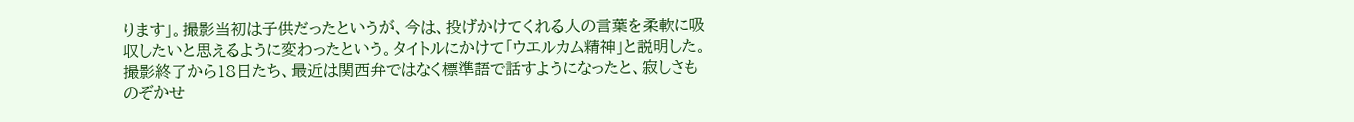ります」。撮影当初は子供だったというが、今は、投げかけてくれる人の言葉を柔軟に吸収したいと思えるように変わったという。タイトルにかけて「ウエルカム精神」と説明した。撮影終了から18日たち、最近は関西弁ではなく標準語で話すようになったと、寂しさものぞかせ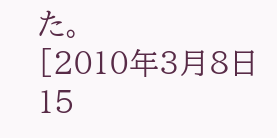た。
[2010年3月8日15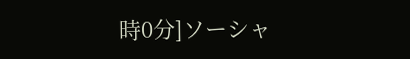時0分]ソーシャ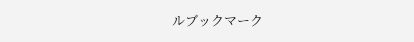ルブックマーク